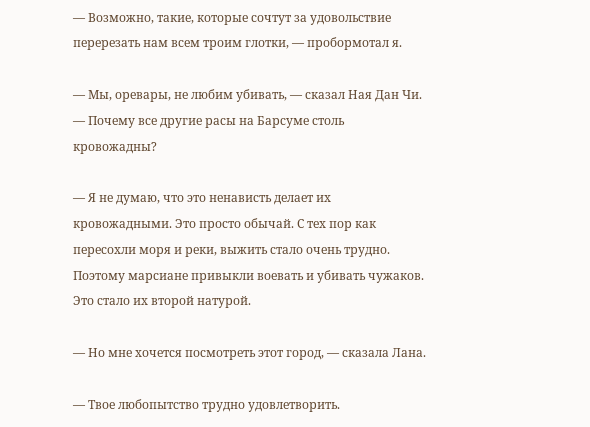— Возможно, такие, которые сочтут за удовольствие перерезать нам всем троим глотки, — пробормотал я.

— Мы, оревары, не любим убивать, — сказал Ная Дан Чи. — Почему все другие расы на Барсуме столь кровожадны?

— Я не думаю, что это ненависть делает их кровожадными. Это просто обычай. С тех пор как пересохли моря и реки, выжить стало очень трудно. Поэтому марсиане привыкли воевать и убивать чужаков. Это стало их второй натурой.

— Но мне хочется посмотреть этот город, — сказала Лана.

— Твое любопытство трудно удовлетворить.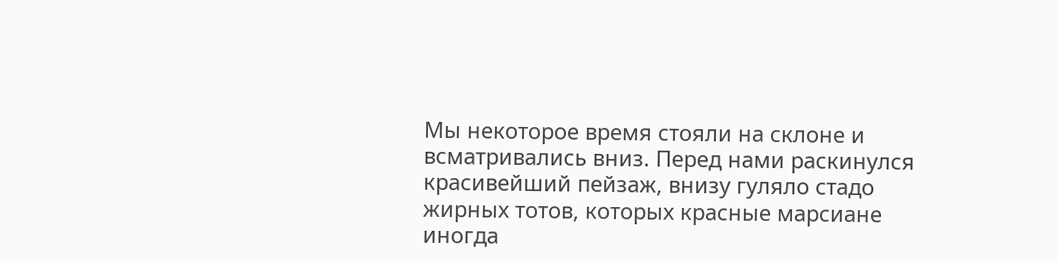Мы некоторое время стояли на склоне и всматривались вниз. Перед нами раскинулся красивейший пейзаж, внизу гуляло стадо жирных тотов, которых красные марсиане иногда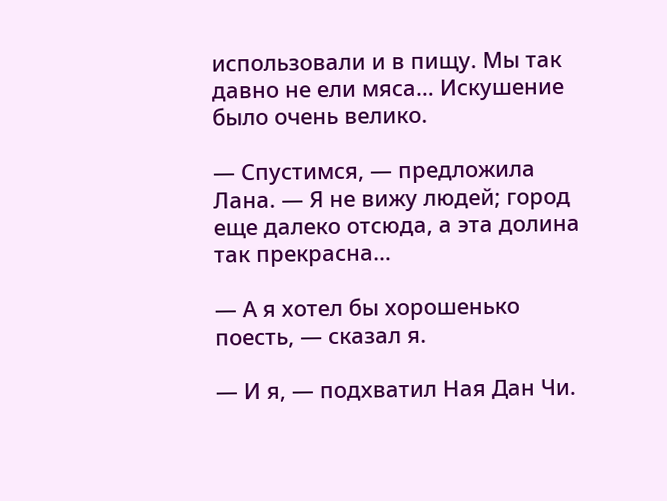использовали и в пищу. Мы так давно не ели мяса… Искушение было очень велико.

— Спустимся, — предложила Лана. — Я не вижу людей; город еще далеко отсюда, а эта долина так прекрасна…

— А я хотел бы хорошенько поесть, — сказал я.

— И я, — подхватил Ная Дан Чи.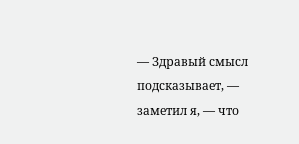— Здравый смысл подсказывает, — заметил я, — что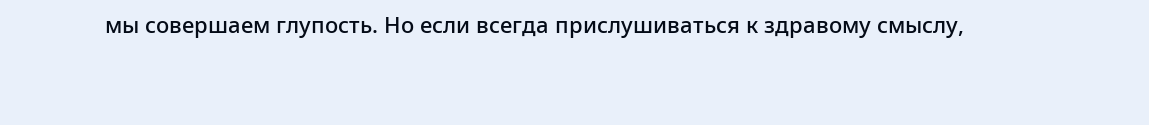мы совершаем глупость. Но если всегда прислушиваться к здравому смыслу,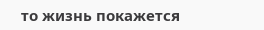то жизнь покажется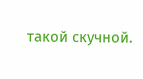такой скучной.